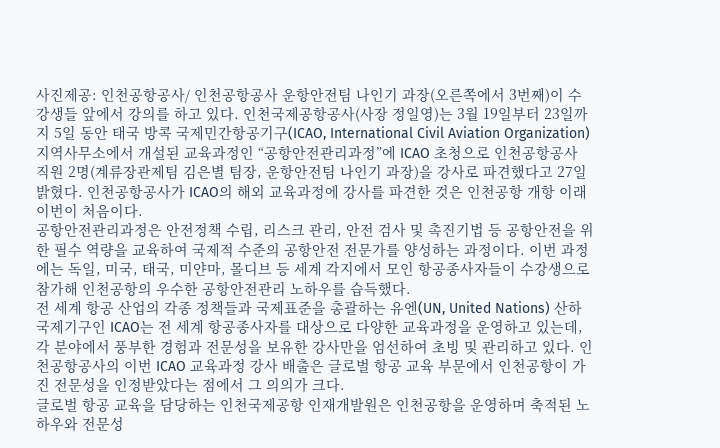사진제공: 인천공항공사/ 인천공항공사 운항안전팀 나인기 과장(오른쪽에서 3번째)이 수강생들 앞에서 강의를 하고 있다. 인천국제공항공사(사장 정일영)는 3월 19일부터 23일까지 5일 동안 태국 방콕 국제민간항공기구(ICAO, International Civil Aviation Organization) 지역사무소에서 개설된 교육과정인 “공항안전관리과정”에 ICAO 초청으로 인천공항공사 직원 2명(계류장관제팀 김은별 팀장, 운항안전팀 나인기 과장)을 강사로 파견했다고 27일 밝혔다. 인천공항공사가 ICAO의 해외 교육과정에 강사를 파견한 것은 인천공항 개항 이래 이번이 처음이다.
공항안전관리과정은 안전정책 수립, 리스크 관리, 안전 검사 및 촉진기법 등 공항안전을 위한 필수 역량을 교육하여 국제적 수준의 공항안전 전문가를 양성하는 과정이다. 이번 과정에는 독일, 미국, 태국, 미얀마, 몰디브 등 세계 각지에서 모인 항공종사자들이 수강생으로 참가해 인천공항의 우수한 공항안전관리 노하우를 습득했다.
전 세계 항공 산업의 각종 정책들과 국제표준을 총괄하는 유엔(UN, United Nations) 산하 국제기구인 ICAO는 전 세계 항공종사자를 대상으로 다양한 교육과정을 운영하고 있는데, 각 분야에서 풍부한 경험과 전문성을 보유한 강사만을 엄선하여 초빙 및 관리하고 있다. 인천공항공사의 이번 ICAO 교육과정 강사 배출은 글로벌 항공 교육 부문에서 인천공항이 가진 전문성을 인정받았다는 점에서 그 의의가 크다.
글로벌 항공 교육을 담당하는 인천국제공항 인재개발원은 인천공항을 운영하며 축적된 노하우와 전문성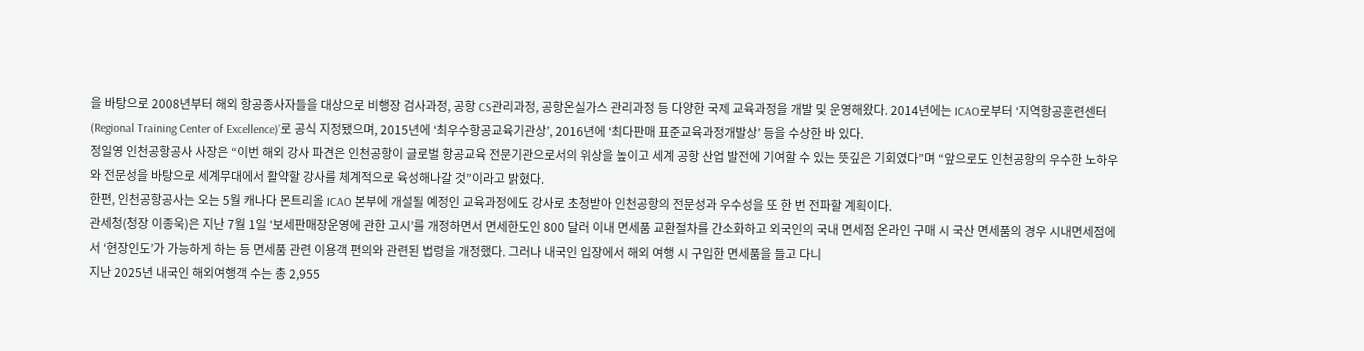을 바탕으로 2008년부터 해외 항공종사자들을 대상으로 비행장 검사과정, 공항 CS관리과정, 공항온실가스 관리과정 등 다양한 국제 교육과정을 개발 및 운영해왔다. 2014년에는 ICAO로부터 ‘지역항공훈련센터(Regional Training Center of Excellence)’로 공식 지정됐으며, 2015년에 ‘최우수항공교육기관상’, 2016년에 ‘최다판매 표준교육과정개발상’ 등을 수상한 바 있다.
정일영 인천공항공사 사장은 “이번 해외 강사 파견은 인천공항이 글로벌 항공교육 전문기관으로서의 위상을 높이고 세계 공항 산업 발전에 기여할 수 있는 뜻깊은 기회였다”며 “앞으로도 인천공항의 우수한 노하우와 전문성을 바탕으로 세계무대에서 활약할 강사를 체계적으로 육성해나갈 것”이라고 밝혔다.
한편, 인천공항공사는 오는 5월 캐나다 몬트리올 ICAO 본부에 개설될 예정인 교육과정에도 강사로 초청받아 인천공항의 전문성과 우수성을 또 한 번 전파할 계획이다.
관세청(청장 이종욱)은 지난 7월 1일 ‘보세판매장운영에 관한 고시’를 개정하면서 면세한도인 800 달러 이내 면세품 교환절차를 간소화하고 외국인의 국내 면세점 온라인 구매 시 국산 면세품의 경우 시내면세점에서 ‘현장인도’가 가능하게 하는 등 면세품 관련 이용객 편의와 관련된 법령을 개정했다. 그러나 내국인 입장에서 해외 여행 시 구입한 면세품을 들고 다니
지난 2025년 내국인 해외여행객 수는 총 2,955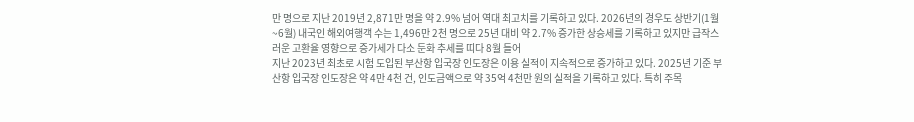만 명으로 지난 2019년 2,871만 명을 약 2.9% 넘어 역대 최고치를 기록하고 있다. 2026년의 경우도 상반기(1월~6월) 내국인 해외여행객 수는 1,496만 2천 명으로 25년 대비 약 2.7% 증가한 상승세를 기록하고 있지만 급작스러운 고환율 영향으로 증가세가 다소 둔화 추세를 띠다 8월 들어
지난 2023년 최초로 시험 도입된 부산항 입국장 인도장은 이용 실적이 지속적으로 증가하고 있다. 2025년 기준 부산항 입국장 인도장은 약 4만 4천 건, 인도금액으로 약 35억 4천만 원의 실적을 기록하고 있다. 특히 주목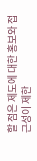할 점은 제도에 대한 홍보와 접근성이 제한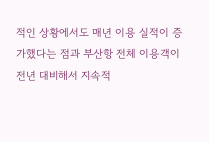적인 상황에서도 매년 이용 실적이 증가했다는 점과 부산항 전체 이용객이 전년 대비해서 지속적